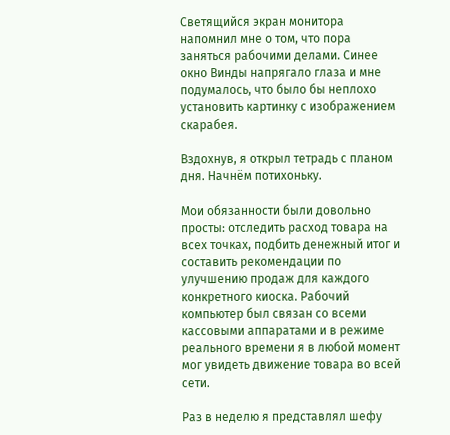Светящийся экран монитора напомнил мне о том, что пора заняться рабочими делами. Синее окно Винды напрягало глаза и мне подумалось, что было бы неплохо установить картинку с изображением скарабея.

Вздохнув, я открыл тетрадь с планом дня. Начнём потихоньку.

Мои обязанности были довольно просты: отследить расход товара на всех точках, подбить денежный итог и составить рекомендации по улучшению продаж для каждого конкретного киоска. Рабочий компьютер был связан со всеми кассовыми аппаратами и в режиме реального времени я в любой момент мог увидеть движение товара во всей сети.

Раз в неделю я представлял шефу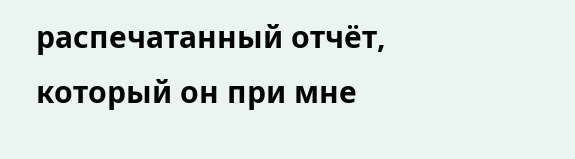распечатанный отчёт, который он при мне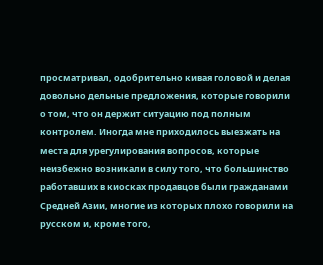просматривал, одобрительно кивая головой и делая довольно дельные предложения, которые говорили о том, что он держит ситуацию под полным контролем. Иногда мне приходилось выезжать на места для урегулирования вопросов, которые неизбежно возникали в силу того, что большинство работавших в киосках продавцов были гражданами Средней Азии, многие из которых плохо говорили на русском и, кроме того,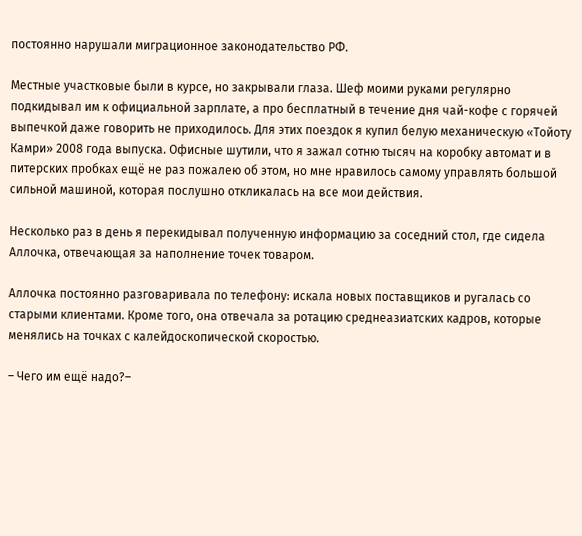постоянно нарушали миграционное законодательство РФ.

Местные участковые были в курсе, но закрывали глаза. Шеф моими руками регулярно подкидывал им к официальной зарплате, а про бесплатный в течение дня чай-кофе с горячей выпечкой даже говорить не приходилось. Для этих поездок я купил белую механическую «Тойоту Камри» 2008 года выпуска. Офисные шутили, что я зажал сотню тысяч на коробку автомат и в питерских пробках ещё не раз пожалею об этом, но мне нравилось самому управлять большой сильной машиной, которая послушно откликалась на все мои действия.

Несколько раз в день я перекидывал полученную информацию за соседний стол, где сидела Аллочка, отвечающая за наполнение точек товаром.

Аллочка постоянно разговаривала по телефону: искала новых поставщиков и ругалась со старыми клиентами. Кроме того, она отвечала за ротацию среднеазиатских кадров, которые менялись на точках с калейдоскопической скоростью.

– Чего им ещё надо?–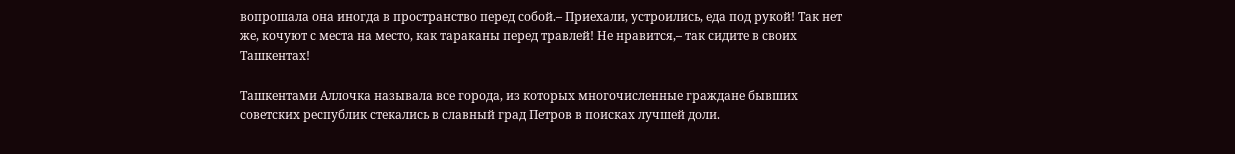вопрошала она иногда в пространство перед собой.– Приехали, устроились, еда под рукой! Так нет же, кочуют с места на место, как тараканы перед травлей! Не нравится,– так сидите в своих Ташкентах!

Ташкентами Аллочка называла все города, из которых многочисленные граждане бывших советских республик стекались в славный град Петров в поисках лучшей доли.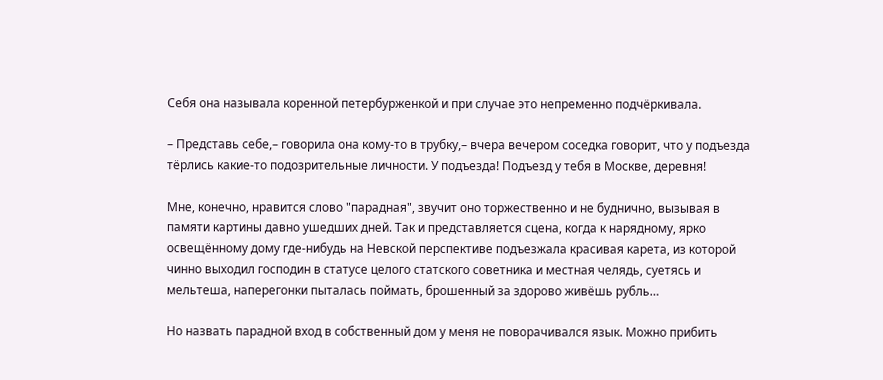Себя она называла коренной петербурженкой и при случае это непременно подчёркивала.

– Представь себе,– говорила она кому-то в трубку,– вчера вечером соседка говорит, что у подъезда тёрлись какие-то подозрительные личности. У подъезда! Подъезд у тебя в Москве, деревня!

Мне, конечно, нравится слово "парадная", звучит оно торжественно и не буднично, вызывая в памяти картины давно ушедших дней. Так и представляется сцена, когда к нарядному, ярко освещённому дому где-нибудь на Невской перспективе подъезжала красивая карета, из которой чинно выходил господин в статусе целого статского советника и местная челядь, суетясь и мельтеша, наперегонки пыталась поймать, брошенный за здорово живёшь рубль…

Но назвать парадной вход в собственный дом у меня не поворачивался язык. Можно прибить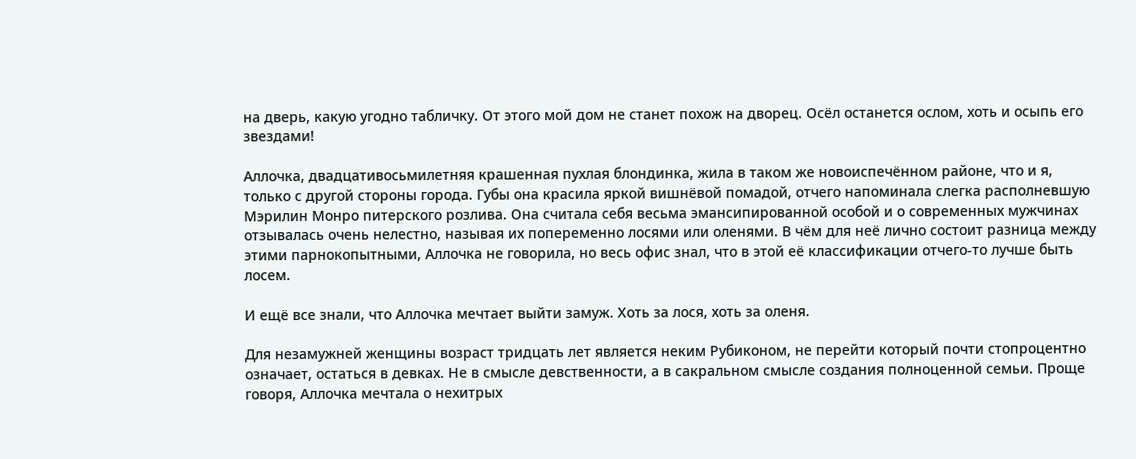на дверь, какую угодно табличку. От этого мой дом не станет похож на дворец. Осёл останется ослом, хоть и осыпь его звездами!

Аллочка, двадцативосьмилетняя крашенная пухлая блондинка, жила в таком же новоиспечённом районе, что и я, только с другой стороны города. Губы она красила яркой вишнёвой помадой, отчего напоминала слегка располневшую Мэрилин Монро питерского розлива. Она считала себя весьма эмансипированной особой и о современных мужчинах отзывалась очень нелестно, называя их попеременно лосями или оленями. В чём для неё лично состоит разница между этими парнокопытными, Аллочка не говорила, но весь офис знал, что в этой её классификации отчего-то лучше быть лосем.

И ещё все знали, что Аллочка мечтает выйти замуж. Хоть за лося, хоть за оленя.

Для незамужней женщины возраст тридцать лет является неким Рубиконом, не перейти который почти стопроцентно означает, остаться в девках. Не в смысле девственности, а в сакральном смысле создания полноценной семьи. Проще говоря, Аллочка мечтала о нехитрых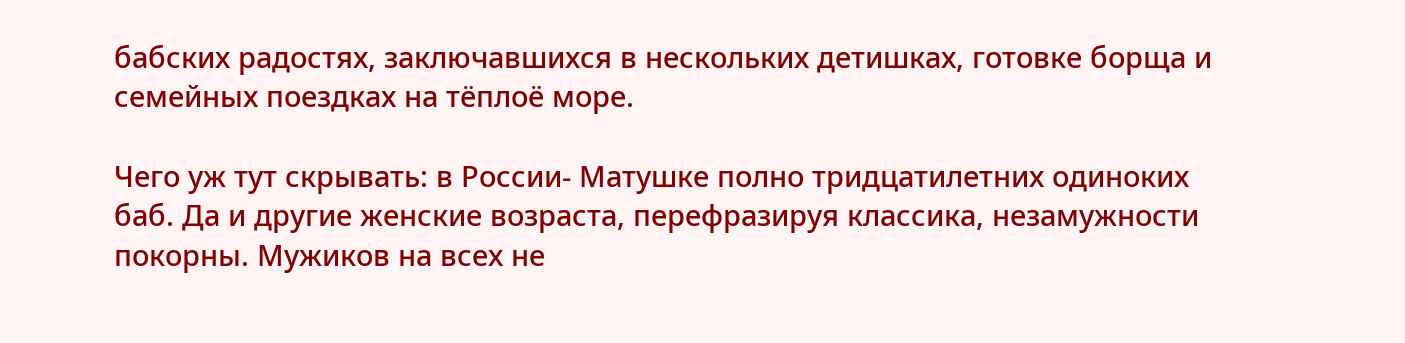бабских радостях, заключавшихся в нескольких детишках, готовке борща и семейных поездках на тёплоё море.

Чего уж тут скрывать: в России- Матушке полно тридцатилетних одиноких баб. Да и другие женские возраста, перефразируя классика, незамужности покорны. Мужиков на всех не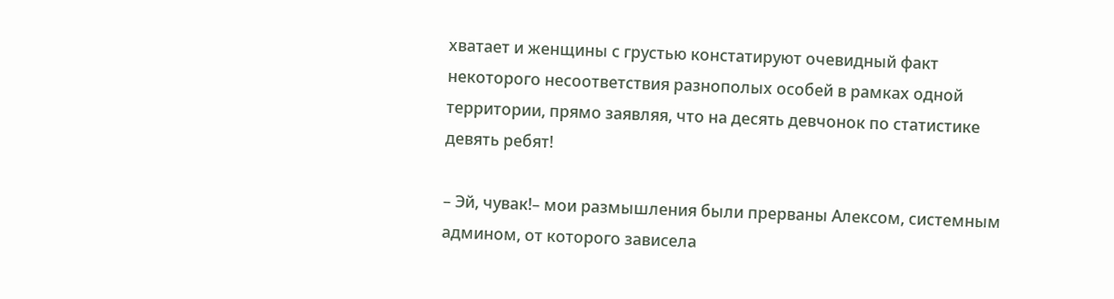хватает и женщины с грустью констатируют очевидный факт некоторого несоответствия разнополых особей в рамках одной территории, прямо заявляя, что на десять девчонок по статистике девять ребят!

– Эй, чувак!– мои размышления были прерваны Алексом, системным админом, от которого зависела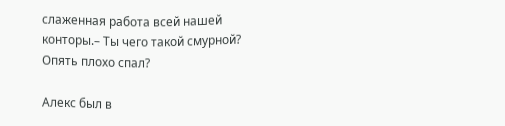слаженная работа всей нашей конторы.– Ты чего такой смурной? Опять плохо спал?

Алекс был в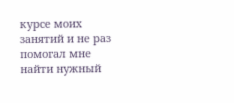курсе моих занятий и не раз помогал мне найти нужный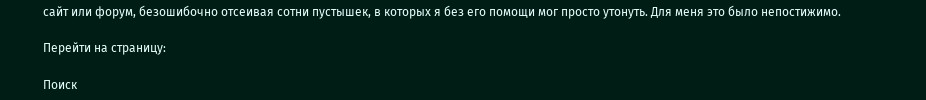сайт или форум, безошибочно отсеивая сотни пустышек, в которых я без его помощи мог просто утонуть. Для меня это было непостижимо.

Перейти на страницу:

Поиск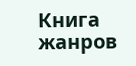Книга жанров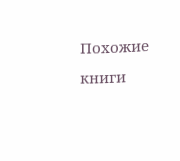Похожие книги